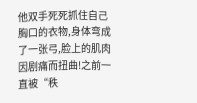他双手死死抓住自己胸口的衣物,身体弯成了一张弓,脸上的肌肉因剧痛而扭曲!之前一直被“秩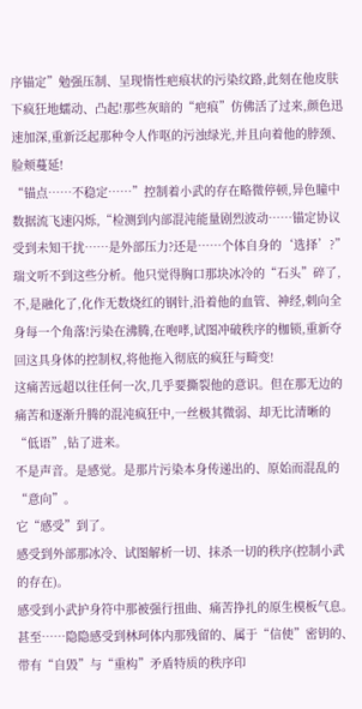序锚定”勉强压制、呈现惰性疤痕状的污染纹路,此刻在他皮肤下疯狂地蠕动、凸起!那些灰暗的“疤痕”仿佛活了过来,颜色迅速加深,重新泛起那种令人作呕的污浊绿光,并且向着他的脖颈、脸颊蔓延!
“锚点……不稳定……”控制着小武的存在略微停顿,异色瞳中数据流飞速闪烁,“检测到内部混沌能量剧烈波动……锚定协议受到未知干扰……是外部压力?还是……个体自身的‘选择’?”
瑞文听不到这些分析。他只觉得胸口那块冰冷的“石头”碎了,不,是融化了,化作无数烧红的钢针,沿着他的血管、神经,刺向全身每一个角落!污染在沸腾,在咆哮,试图冲破秩序的枷锁,重新夺回这具身体的控制权,将他拖入彻底的疯狂与畸变!
这痛苦远超以往任何一次,几乎要撕裂他的意识。但在那无边的痛苦和逐渐升腾的混沌疯狂中,一丝极其微弱、却无比清晰的“低语”,钻了进来。
不是声音。是感觉。是那片污染本身传递出的、原始而混乱的“意向”。
它“感受”到了。
感受到外部那冰冷、试图解析一切、抹杀一切的秩序(控制小武的存在)。
感受到小武护身符中那被强行扭曲、痛苦挣扎的原生模板气息。
甚至……隐隐感受到林珂体内那残留的、属于“信使”密钥的、带有“自毁”与“重构”矛盾特质的秩序印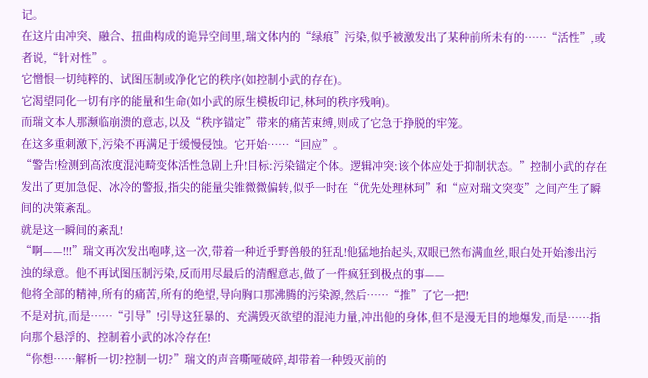记。
在这片由冲突、融合、扭曲构成的诡异空间里,瑞文体内的“绿痕”污染,似乎被激发出了某种前所未有的……“活性”,或者说,“针对性”。
它憎恨一切纯粹的、试图压制或净化它的秩序(如控制小武的存在)。
它渴望同化一切有序的能量和生命(如小武的原生模板印记,林珂的秩序残响)。
而瑞文本人那濒临崩溃的意志,以及“秩序锚定”带来的痛苦束缚,则成了它急于挣脱的牢笼。
在这多重刺激下,污染不再满足于缓慢侵蚀。它开始……“回应”。
“警告!检测到高浓度混沌畸变体活性急剧上升!目标:污染锚定个体。逻辑冲突:该个体应处于抑制状态。”控制小武的存在发出了更加急促、冰冷的警报,指尖的能量尖锥微微偏转,似乎一时在“优先处理林珂”和“应对瑞文突变”之间产生了瞬间的决策紊乱。
就是这一瞬间的紊乱!
“啊——!!!”瑞文再次发出咆哮,这一次,带着一种近乎野兽般的狂乱!他猛地抬起头,双眼已然布满血丝,眼白处开始渗出污浊的绿意。他不再试图压制污染,反而用尽最后的清醒意志,做了一件疯狂到极点的事——
他将全部的精神,所有的痛苦,所有的绝望,导向胸口那沸腾的污染源,然后……“推”了它一把!
不是对抗,而是……“引导”!引导这狂暴的、充满毁灭欲望的混沌力量,冲出他的身体,但不是漫无目的地爆发,而是……指向那个悬浮的、控制着小武的冰冷存在!
“你想……解析一切?控制一切?”瑞文的声音嘶哑破碎,却带着一种毁灭前的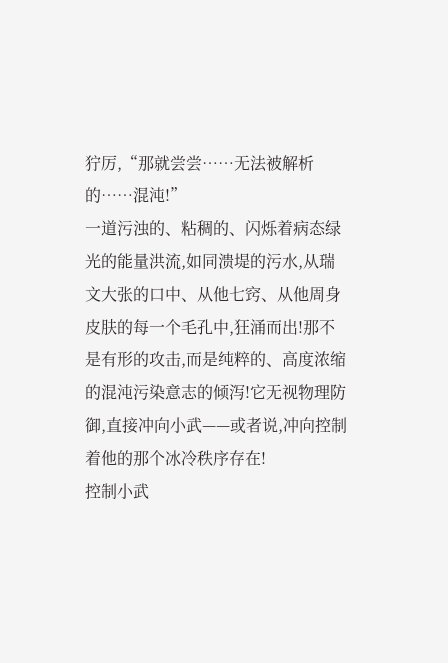狞厉,“那就尝尝……无法被解析的……混沌!”
一道污浊的、粘稠的、闪烁着病态绿光的能量洪流,如同溃堤的污水,从瑞文大张的口中、从他七窍、从他周身皮肤的每一个毛孔中,狂涌而出!那不是有形的攻击,而是纯粹的、高度浓缩的混沌污染意志的倾泻!它无视物理防御,直接冲向小武——或者说,冲向控制着他的那个冰冷秩序存在!
控制小武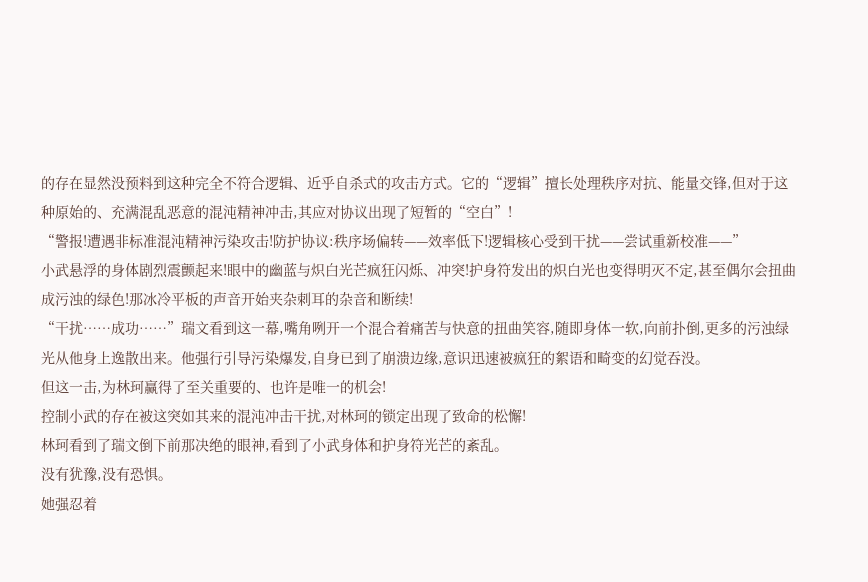的存在显然没预料到这种完全不符合逻辑、近乎自杀式的攻击方式。它的“逻辑”擅长处理秩序对抗、能量交锋,但对于这种原始的、充满混乱恶意的混沌精神冲击,其应对协议出现了短暂的“空白”!
“警报!遭遇非标准混沌精神污染攻击!防护协议:秩序场偏转——效率低下!逻辑核心受到干扰——尝试重新校准——”
小武悬浮的身体剧烈震颤起来!眼中的幽蓝与炽白光芒疯狂闪烁、冲突!护身符发出的炽白光也变得明灭不定,甚至偶尔会扭曲成污浊的绿色!那冰冷平板的声音开始夹杂刺耳的杂音和断续!
“干扰……成功……”瑞文看到这一幕,嘴角咧开一个混合着痛苦与快意的扭曲笑容,随即身体一软,向前扑倒,更多的污浊绿光从他身上逸散出来。他强行引导污染爆发,自身已到了崩溃边缘,意识迅速被疯狂的絮语和畸变的幻觉吞没。
但这一击,为林珂赢得了至关重要的、也许是唯一的机会!
控制小武的存在被这突如其来的混沌冲击干扰,对林珂的锁定出现了致命的松懈!
林珂看到了瑞文倒下前那决绝的眼神,看到了小武身体和护身符光芒的紊乱。
没有犹豫,没有恐惧。
她强忍着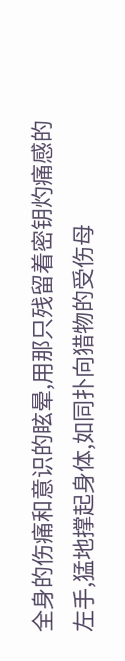全身的伤痛和意识的眩晕,用那只残留着密钥灼痛感的左手,猛地撑起身体,如同扑向猎物的受伤母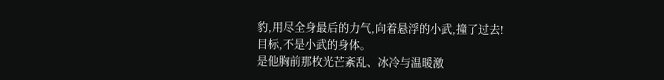豹,用尽全身最后的力气,向着悬浮的小武,撞了过去!
目标,不是小武的身体。
是他胸前那枚光芒紊乱、冰冷与温暖激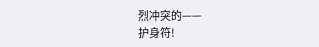烈冲突的——
护身符!